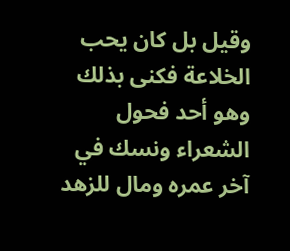وقيل بل كان يحب الخلاعة فكنى بذلك وهو أحد فحول الشعراء ونسك في آخر عمره ومال للزهد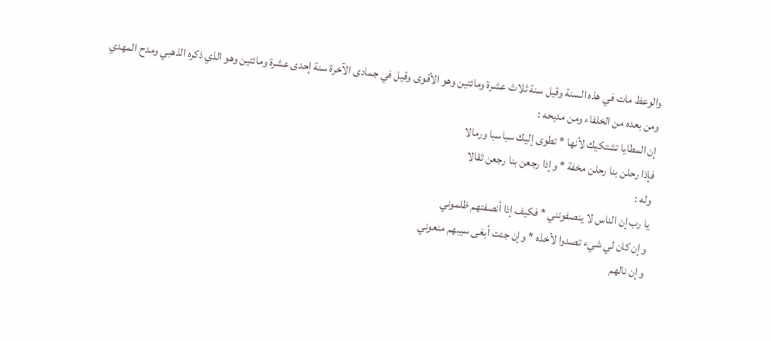والوعظ مات في هذه السنة وقيل سنة ثلاث عشرة ومائتين وهو الأقوى وقيل في جمادى الآخرة سنة إحدى عشرة ومائتين وهو الذي ذكره الذهبي ومدح المهدي ومن بعده من الخلفاء ومن مديحه :
إن المطايا تشتكيك لأنها * تطوى إليك سباسبا ورمالا
فإذا رحلن بنا رحلن مخفة * وإذا رجعن بنا رجعن ثقالا
وله :
يا رب إن الناس لا ينصفونني * فكيف إذا أنصفتهم ظلموني
وإن كان لي شيء تصدوا لأخذه * وإن جئت أبغى سيبهم منعوني
وإن نالهم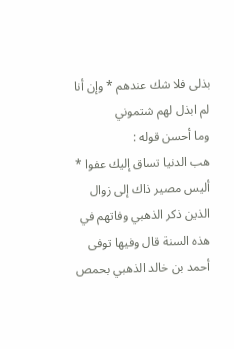بذلى فلا شك عندهم * وإن أنا لم ابذل لهم شتموني
وما أحسن قوله :
هب الدنيا تساق إليك عفوا * أليس مصير ذاك إلى زوال
الذين ذكر الذهبي وفاتهم في هذه السنة قال وفيها توفى أحمد بن خالد الذهبي بحمص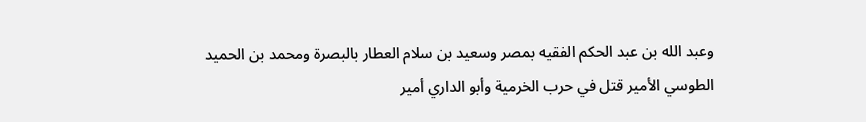وعبد الله بن عبد الحكم الفقيه بمصر وسعيد بن سلام العطار بالبصرة ومحمد بن الحميد الطوسي الأمير قتل في حرب الخرمية وأبو الداري أمير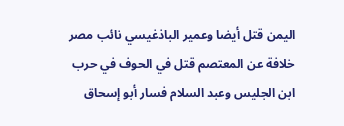اليمن قتل أيضا وعمير الباذغيسي نائب مصر خلافة عن المعتصم قتل في الحوف في حرب ابن الجليس وعبد السلام فسار أبو إسحاق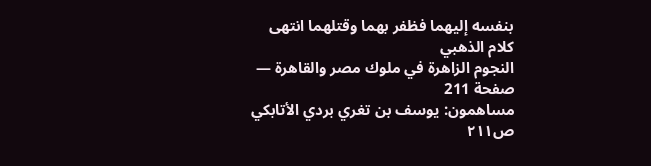بنفسه إليهما فظفر بهما وقتلهما انتهى كلام الذهبي
النجوم الزاهرة في ملوك مصر والقاهرة — صفحة 211
مساهمون: يوسف بن تغري بردي الأتابكي
ص٢١١